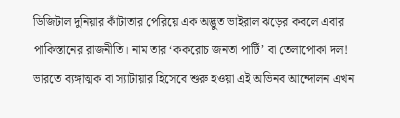ডিজিটাল দুনিয়ার কাঁটাতার পেরিয়ে এক অদ্ভুত ভাইরাল ঝড়ের কবলে এবার পাকিস্তানের রাজনীতি। নাম তার ‘ককরোচ জনতা পার্টি’ বা তেলাপোকা দল! ভারতে ব্যঙ্গাত্মক বা স্যাটায়ার হিসেবে শুরু হওয়া এই অভিনব আন্দোলন এখন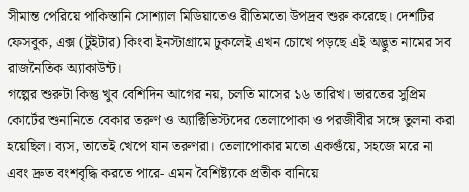সীমান্ত পেরিয়ে পাকিস্তানি সোশ্যাল মিডিয়াতেও রীতিমতো উপদ্রব শুরু করেছে। দেশটির ফেসবুক, এক্স (টুইটার) কিংবা ইনস্টাগ্রামে ঢুকলেই এখন চোখে পড়ছে এই অদ্ভুত নামের সব রাজনৈতিক অ্যাকাউন্ট।
গল্পের শুরুটা কিন্তু খুব বেশিদিন আগের নয়, চলতি মাসের ১৬ তারিখ। ভারতের সুপ্রিম কোর্টের শুনানিতে বেকার তরুণ ও অ্যাক্টিভিস্টদের তেলাপোকা ও পরজীবীর সঙ্গে তুলনা করা হয়েছিল। ব্যস, তাতেই খেপে যান তরুণরা। তেলাপোকার মতো একগুঁয়ে, সহজে মরে না এবং দ্রুত বংশবৃদ্ধি করতে পারে- এমন বৈশিষ্ট্যকে প্রতীক বানিয়ে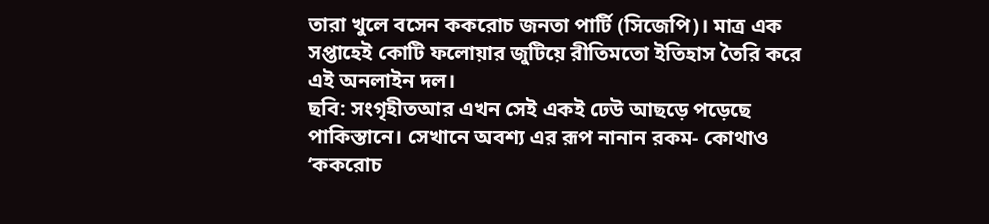তারা খুলে বসেন ককরোচ জনতা পার্টি (সিজেপি)। মাত্র এক সপ্তাহেই কোটি ফলোয়ার জুটিয়ে রীতিমতো ইতিহাস তৈরি করে এই অনলাইন দল।
ছবি: সংগৃহীতআর এখন সেই একই ঢেউ আছড়ে পড়েছে পাকিস্তানে। সেখানে অবশ্য এর রূপ নানান রকম- কোথাও ‘ককরোচ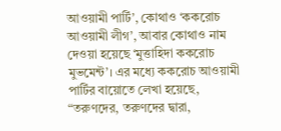আওয়ামী পার্টি’, কোথাও ‘ককরোচ আওয়ামী লীগ’, আবার কোথাও নাম দেওয়া হয়েছে ‘মুত্তাহিদা ককরোচ মুভমেন্ট’। এর মধ্যে ককরোচ আওয়ামী পার্টির বায়োতে লেখা হয়েছে, “তরুণদের, তরুণদের দ্বারা,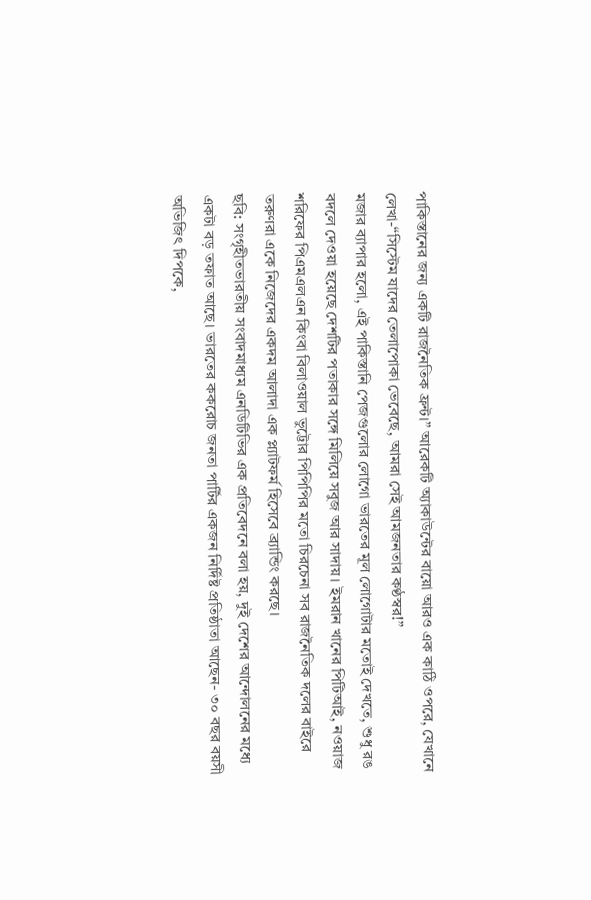পাকিস্তানের জন্য একটি রাজনৈতিক ফ্রন্ট।” আরেকটি অ্যাকাউন্টের বায়ো আরও এক কাঠি ওপরে, যেখানে লেখা-“সিস্টেম যাদের তেলাপোকা ভেবেছে, আমরা সেই আমজনতার কণ্ঠস্বর!”
মজার ব্যাপার হলো, এই পাকিস্তানি পেজগুলোর লোগো ভারতের মূল লোগোটার মতোই দেখতে, শুধু রঙ বদলে দেওয়া হয়েছে দেশটির পতাকার সঙ্গে মিলিয়ে সবুজ আর সাদায়। ইমরান খানের পিটিআই, নওয়াজ শরিফের পিএমএলএন কিংবা বিলাওয়াল ভুট্টোর পিপিপির মতো চিরচেনা সব রাজনৈতিক দলের বাইরে তরুণরা একে নিজেদের একদম আলাদা এক প্ল্যাটফর্ম হিসেবে ব্র্যান্ডিং করছে।
ছবি: সংগৃহীতভারতীয় সংবাদমাধ্যম এনডিটিভির এক প্রতিবেদনে বলা হয়, দুই দেশের আন্দোলনের মধ্যে একটা বড় তফাত আছে। ভারতের ককরোচ জনতা পার্টির একজন নির্দিষ্ট প্রতিষ্ঠাতা আছেন- ৩০ বছর বয়সী অভিজিৎ দিপকে,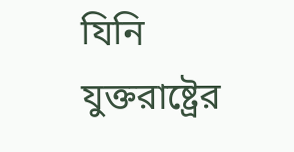যিনি যুক্তরাষ্ট্রের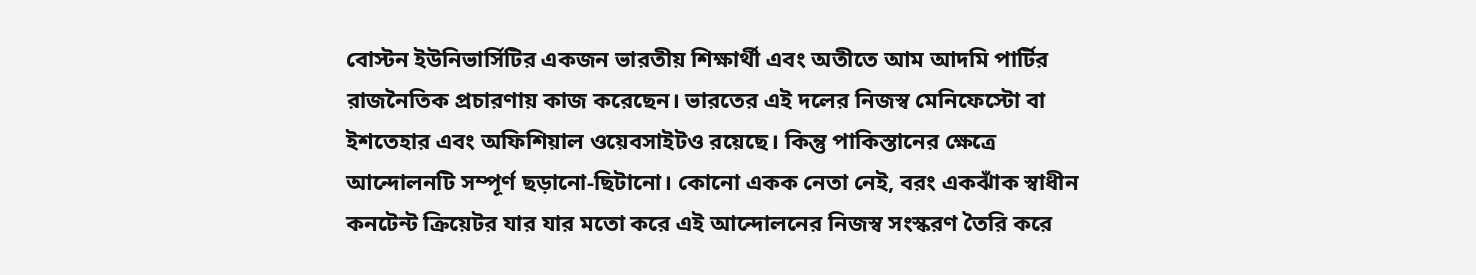বোস্টন ইউনিভার্সিটির একজন ভারতীয় শিক্ষার্থী এবং অতীতে আম আদমি পার্টির রাজনৈতিক প্রচারণায় কাজ করেছেন। ভারতের এই দলের নিজস্ব মেনিফেস্টো বা ইশতেহার এবং অফিশিয়াল ওয়েবসাইটও রয়েছে। কিন্তু পাকিস্তানের ক্ষেত্রে আন্দোলনটি সম্পূর্ণ ছড়ানো-ছিটানো। কোনো একক নেতা নেই, বরং একঝাঁক স্বাধীন কনটেন্ট ক্রিয়েটর যার যার মতো করে এই আন্দোলনের নিজস্ব সংস্করণ তৈরি করে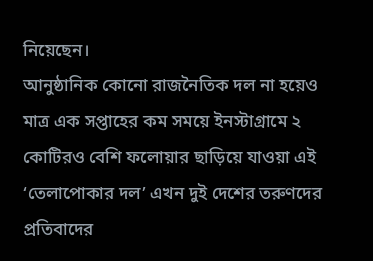নিয়েছেন।
আনুষ্ঠানিক কোনো রাজনৈতিক দল না হয়েও মাত্র এক সপ্তাহের কম সময়ে ইনস্টাগ্রামে ২ কোটিরও বেশি ফলোয়ার ছাড়িয়ে যাওয়া এই ‘তেলাপোকার দল’ এখন দুই দেশের তরুণদের প্রতিবাদের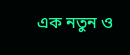এক নতুন ও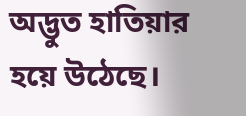অদ্ভুত হাতিয়ার হয়ে উঠেছে।